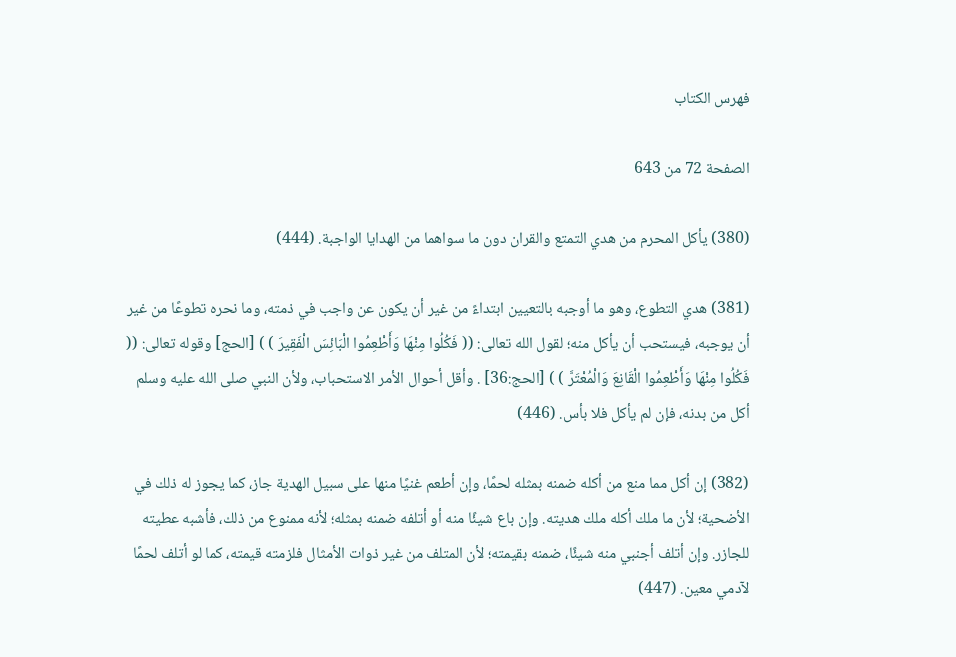فهرس الكتاب

الصفحة 72 من 643

(380) يأكل المحرم من هدي التمتع والقران دون ما سواهما من الهدايا الواجبة. (444)

(381) هدي التطوع، وهو ما أوجبه بالتعيين ابتداءً من غير أن يكون عن واجب في ذمته، وما نحره تطوعًا من غير أن يوجبه، فيستحب أن يأكل منه؛ لقول الله تعالى: (( فَكُلُوا مِنْهَا وَأَطْعِمُوا الْبَائِسَ الْفَقِيرَ ) ) [الحج] وقوله تعالى: (( فَكُلُوا مِنْهَا وَأَطْعِمُوا الْقَانِعَ وَالْمُعْتَرَّ ) ) [الحج:36] . وأقل أحوال الأمر الاستحباب، ولأن النبي صلى الله عليه وسلم أكل من بدنه، فإن لم يأكل فلا بأس. (446)

(382) إن أكل مما منع من أكله ضمنه بمثله لحمًا، وإن أطعم غنيًا منها على سبيل الهدية جاز، كما يجوز له ذلك في الأضحية؛ لأن ما ملك أكله ملك هديته. وإن باع شيئًا منه أو أتلفه ضمنه بمثله؛ لأنه ممنوع من ذلك، فأشبه عطيته للجازر. وإن أتلف أجنبي منه شيئًا، ضمنه بقيمته؛ لأن المتلف من غير ذوات الأمثال فلزمته قيمته، كما لو أتلف لحمًا لآدمي معين. (447)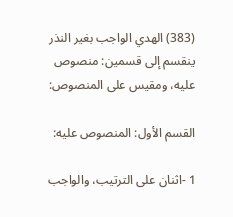(383) الهدي الواجب بغير النذر ينقسم إلى قسمين: منصوص عليه، ومقيس على المنصوص:

القسم الأول: المنصوص عليه:

1 -اثنان على الترتيب، والواجب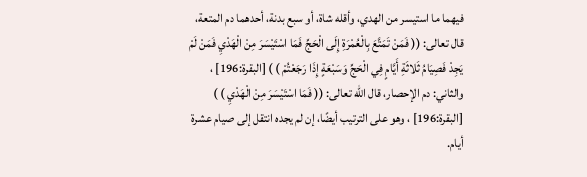فيهما ما استيسر من الهدي، وأقله شاة، أو سبع بدنة، أحدهما دم المتعة، قال تعالى: (( فَمَنْ تَمَتَّعَ بِالْعُمْرَةِ إِلَى الْحَجِّ فَمَا اسْتَيْسَرَ مِنْ الْهَدْيِ فَمَنْ لَمْ يَجِدْ فَصِيَامُ ثَلاثَةِ أَيَّامٍ فِي الْحَجِّ وَسَبْعَةٍ إِذَا رَجَعْتُمْ ) ) [البقرة:196] ، والثاني: دم الإحصار، قال الله تعالى: (( فَمَا اسْتَيْسَرَ مِنْ الْهَدْيِ ) ) [البقرة:196] ، وهو على الترتيب أيضًا، إن لم يجده انتقل إلى صيام عشرة أيام.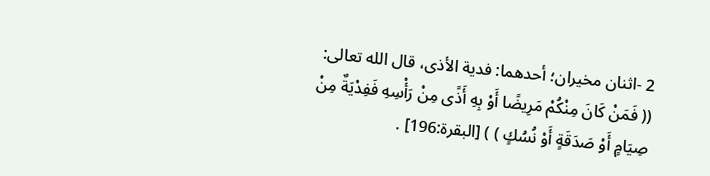2 -اثنان مخيران؛ أحدهما: فدية الأذى، قال الله تعالى: (( فَمَنْ كَانَ مِنْكُمْ مَرِيضًا أَوْ بِهِ أَذًى مِنْ رَأْسِهِ فَفِدْيَةٌ مِنْ صِيَامٍ أَوْ صَدَقَةٍ أَوْ نُسُكٍ ) ) [البقرة:196] .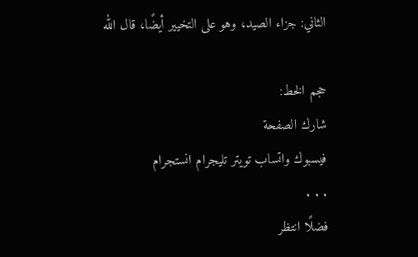الثاني: جزاء الصيد، وهو على التخيير أيضًا، قال الله

حجم الخط:
شارك الصفحة
فيسبوك واتساب تويتر تليجرام انستجرام
. . .
فضلًا انتظر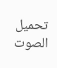تحميل الصوت